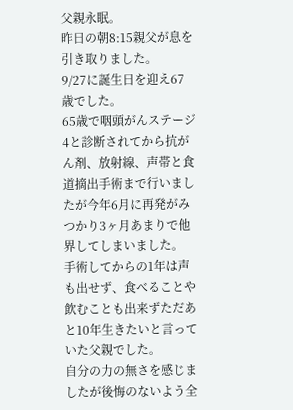父親永眠。
昨日の朝8:15親父が息を引き取りました。
9/27に誕生日を迎え67歳でした。
65歳で咽頭がんステージ4と診断されてから抗がん剤、放射線、声帯と食道摘出手術まで行いましたが今年6月に再発がみつかり3ヶ月あまりで他界してしまいました。
手術してからの1年は声も出せず、食べることや飲むことも出来ずただあと10年生きたいと言っていた父親でした。
自分の力の無さを感じましたが後悔のないよう全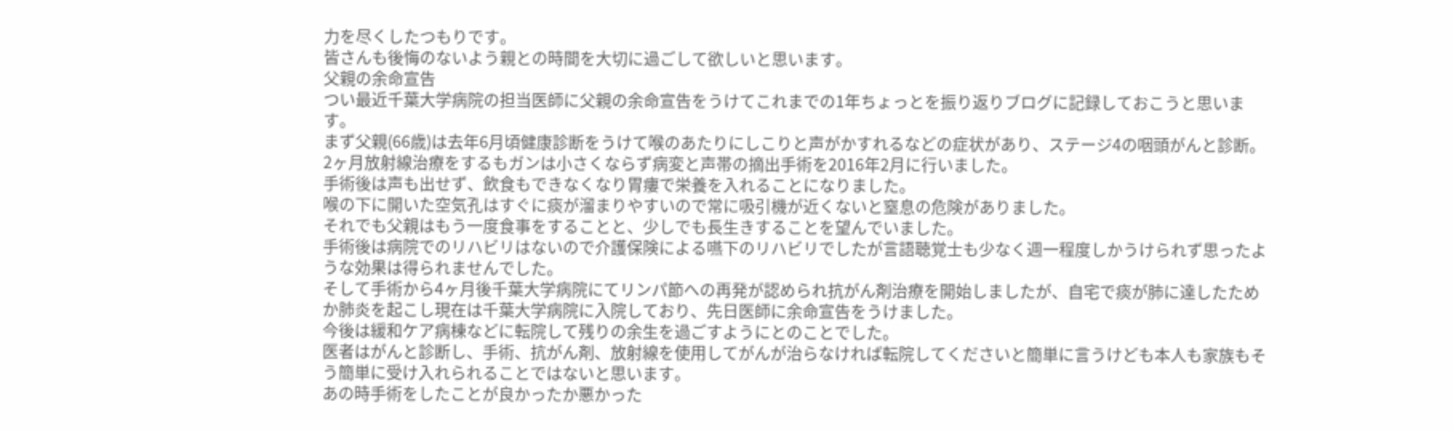力を尽くしたつもりです。
皆さんも後悔のないよう親との時間を大切に過ごして欲しいと思います。
父親の余命宣告
つい最近千葉大学病院の担当医師に父親の余命宣告をうけてこれまでの1年ちょっとを振り返りブログに記録しておこうと思います。
まず父親(66歳)は去年6月頃健康診断をうけて喉のあたりにしこりと声がかすれるなどの症状があり、ステージ4の咽頭がんと診断。
2ヶ月放射線治療をするもガンは小さくならず病変と声帯の摘出手術を2016年2月に行いました。
手術後は声も出せず、飲食もできなくなり胃瘻で栄養を入れることになりました。
喉の下に開いた空気孔はすぐに痰が溜まりやすいので常に吸引機が近くないと窒息の危険がありました。
それでも父親はもう一度食事をすることと、少しでも長生きすることを望んでいました。
手術後は病院でのリハビリはないので介護保険による嚥下のリハビリでしたが言語聴覚士も少なく週一程度しかうけられず思ったような効果は得られませんでした。
そして手術から4ヶ月後千葉大学病院にてリンパ節への再発が認められ抗がん剤治療を開始しましたが、自宅で痰が肺に達したためか肺炎を起こし現在は千葉大学病院に入院しており、先日医師に余命宣告をうけました。
今後は緩和ケア病棟などに転院して残りの余生を過ごすようにとのことでした。
医者はがんと診断し、手術、抗がん剤、放射線を使用してがんが治らなければ転院してくださいと簡単に言うけども本人も家族もそう簡単に受け入れられることではないと思います。
あの時手術をしたことが良かったか悪かった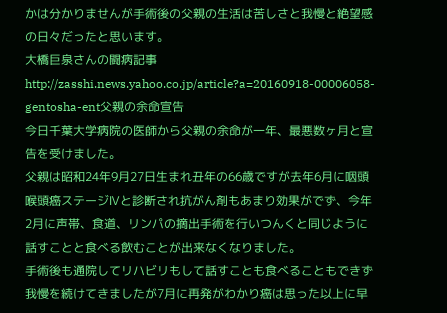かは分かりませんが手術後の父親の生活は苦しさと我慢と絶望感の日々だったと思います。
大橋巨泉さんの闘病記事
http://zasshi.news.yahoo.co.jp/article?a=20160918-00006058-gentosha-ent父親の余命宣告
今日千葉大学病院の医師から父親の余命が一年、最悪数ヶ月と宣告を受けました。
父親は昭和24年9月27日生まれ丑年の66歳ですが去年6月に咽頭喉頭癌ステージⅣと診断され抗がん剤もあまり効果がでず、今年2月に声帯、食道、リンパの摘出手術を行いつんくと同じように話すことと食べる飲むことが出来なくなりました。
手術後も通院してリハビリもして話すことも食べることもできず我慢を続けてきましたが7月に再発がわかり癌は思った以上に早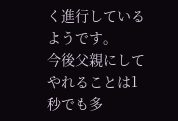く進行しているようです。
今後父親にしてやれることは1秒でも多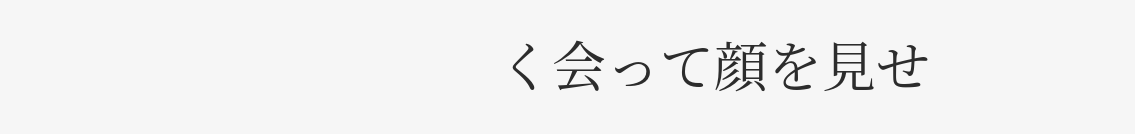く会って顔を見せ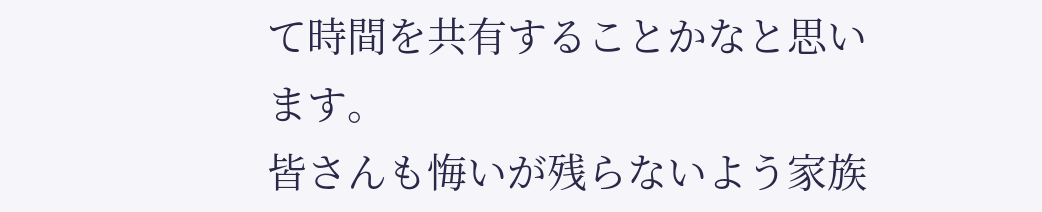て時間を共有することかなと思います。
皆さんも悔いが残らないよう家族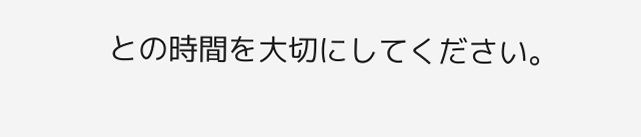との時間を大切にしてください。